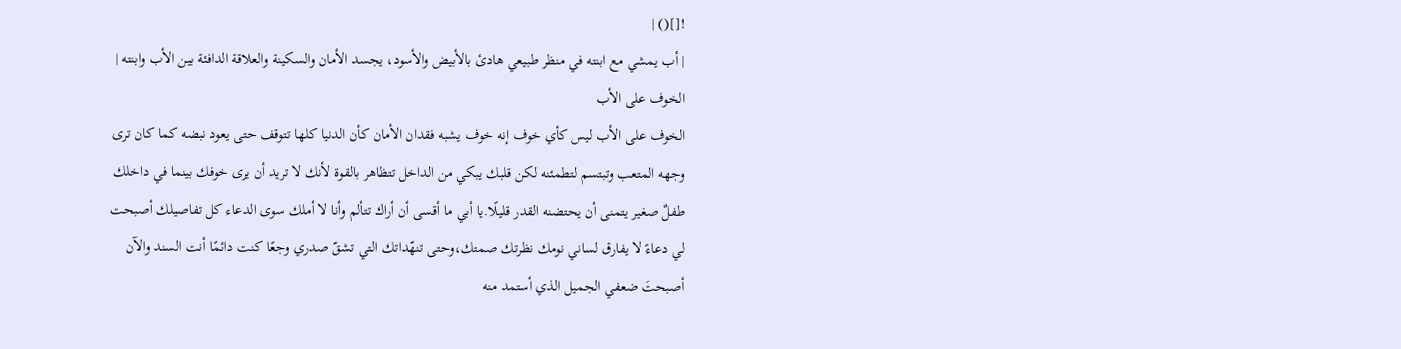![]() |
| أب يمشي مع ابنته في منظر طبيعي هادئ بالأبيض والأسود، يجسد الأمان والسكينة والعلاقة الدافئة بين الأب وابنته |
الخوف على الأب
الخوف على الأب ليس كأي خوف إنه خوف يشبه فقدان الأمان كأن الدنيا كلها تتوقف حتى يعود نبضه كما كان ترى وجهه المتعب وتبتسم لتطمئنه لكن قلبك يبكي من الداخل تتظاهر بالقوة لأنك لا تريد أن يرى خوفك بينما في داخلك طفلٌ صغير يتمنى أن يحتضنه القدر قليلًا.يا أبي ما أقسى أن أراك تتألم وأنا لا أملك سوى الدعاء كل تفاصيلك أصبحت لي دعاءً لا يفارق لساني نومك نظرتك صمتك،وحتى تنهّداتك التي تشقّ صدري وجعًا كنت دائمًا أنت السند والآن أصبحتَ ضعفي الجميل الذي أستمد منه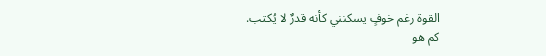القوة رغم خوفٍ يسكنني كأنه قدرٌ لا يُكتب.
كم هو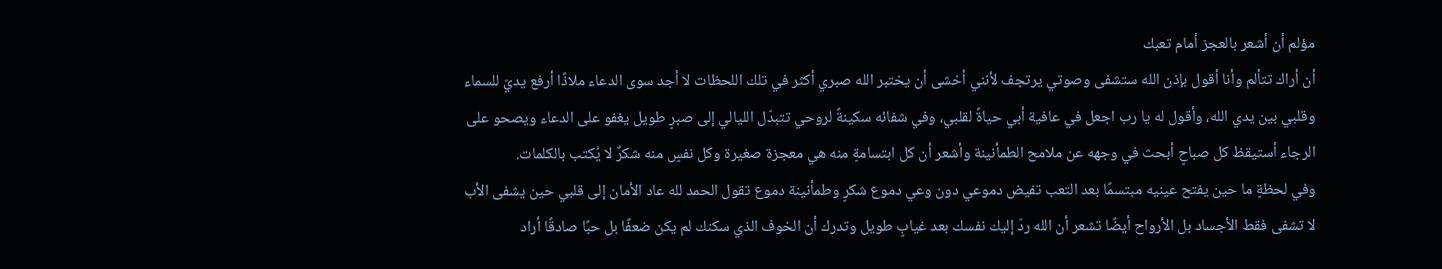مؤلم أن أشعر بالعجز أمام تعبك
أن أراك تتألم وأنا أقول بإذن الله ستشفى وصوتي يرتجف لأنني أخشى أن يختبر الله صبري أكثر في تلك اللحظات لا أجد سوى الدعاء ملاذًا أرفع يديّ للسماء وقلبي بين يدي الله، وأقول له يا رب اجعل في عافية أبي حياةً لقلبي، وفي شفائه سكينةً لروحي تتبدّل الليالي إلى صبرٍ طويل يغفو على الدعاء ويصحو على الرجاء أستيقظ كل صباحٍ أبحث في وجهه عن ملامح الطمأنينة وأشعر أن كل ابتسامةٍ منه هي معجزة صغيرة وكل نفسٍ منه شكرٌ لا يُكتب بالكلمات.
وفي لحظةٍ ما حين يفتح عينيه مبتسمًا بعد التعب تفيض دموعي دون وعي دموع شكرٍ وطمأنينة دموع تقول الحمد لله عاد الأمان إلى قلبي حين يشفى الأب لا تشفى فقط الأجساد بل الأرواح أيضًا تشعر أن الله ردّ إليك نفسك بعد غيابٍ طويل وتدرك أن الخوف الذي سكنك لم يكن ضعفًا بل حبًا صادقًا أراد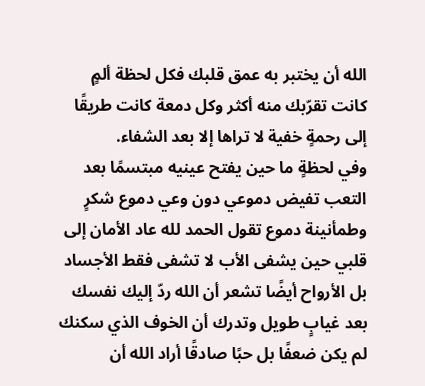الله أن يختبر به عمق قلبك فكل لحظة ألمٍ كانت تقرّبك منه أكثر وكل دمعة كانت طريقًا إلى رحمةٍ خفية لا تراها إلا بعد الشفاء.
وفي لحظةٍ ما حين يفتح عينيه مبتسمًا بعد التعب تفيض دموعي دون وعي دموع شكرٍ وطمأنينة دموع تقول الحمد لله عاد الأمان إلى قلبي حين يشفى الأب لا تشفى فقط الأجساد بل الأرواح أيضًا تشعر أن الله ردّ إليك نفسك بعد غيابٍ طويل وتدرك أن الخوف الذي سكنك لم يكن ضعفًا بل حبًا صادقًا أراد الله أن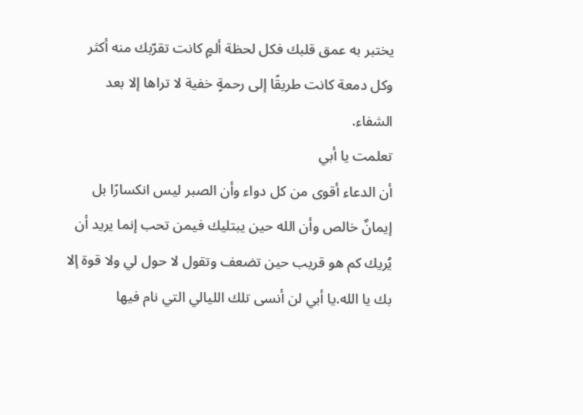يختبر به عمق قلبك فكل لحظة ألمٍ كانت تقرّبك منه أكثر وكل دمعة كانت طريقًا إلى رحمةٍ خفية لا تراها إلا بعد الشفاء.
تعلمت يا أبي
أن الدعاء أقوى من كل دواء وأن الصبر ليس انكسارًا بل إيمانٌ خالص وأن الله حين يبتليك فيمن تحب إنما يريد أن يُريك كم هو قريب حين تضعف وتقول لا حول لي ولا قوة إلا بك يا الله.يا أبي لن أنسى تلك الليالي التي نام فيها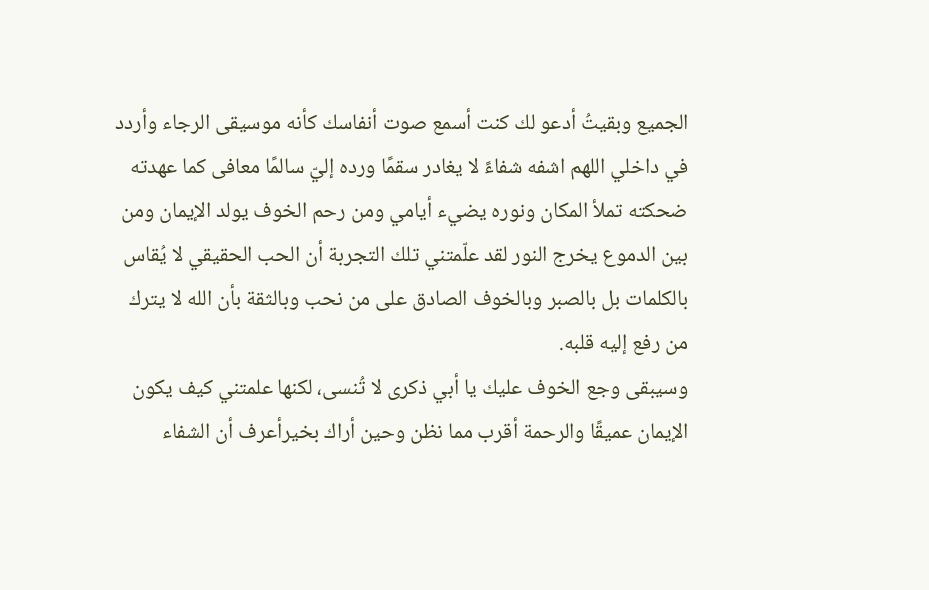الجميع وبقيتُ أدعو لك كنت أسمع صوت أنفاسك كأنه موسيقى الرجاء وأردد في داخلي اللهم اشفه شفاءً لا يغادر سقمًا ورده إليّ سالمًا معافى كما عهدته ضحكته تملأ المكان ونوره يضيء أيامي ومن رحم الخوف يولد الإيمان ومن بين الدموع يخرج النور لقد علّمتني تلك التجربة أن الحب الحقيقي لا يُقاس بالكلمات بل بالصبر وبالخوف الصادق على من نحب وبالثقة بأن الله لا يترك من رفع إليه قلبه.
وسيبقى وجع الخوف عليك يا أبي ذكرى لا تُنسى، لكنها علمتني كيف يكون الإيمان عميقًا والرحمة أقرب مما نظن وحين أراك بخيرأعرف أن الشفاء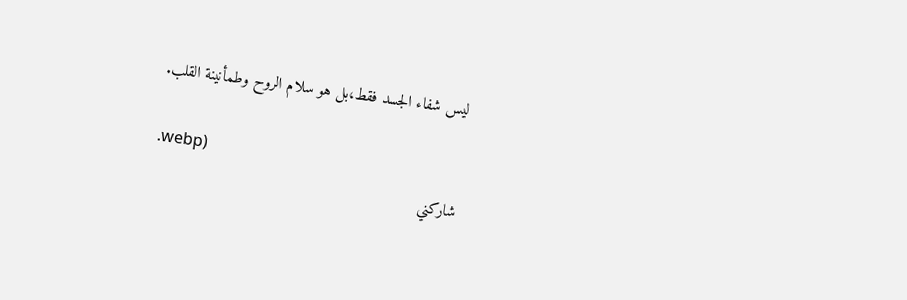ليس شفاء الجسد فقط،بل هو سلام الروح وطمأنينة القلب.

.webp)
شاركني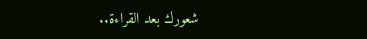شعورك بعد القراءة..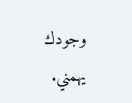وجودك يهمني.